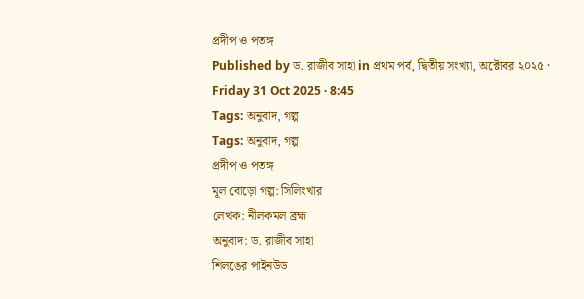প্রদীপ ও পতঙ্গ
Published by ড. রাজীব সাহা in প্রথম পর্ব, দ্বিতীয় সংখ্যা, অক্টোবর ২০২৫ · Friday 31 Oct 2025 · 8:45
Tags: অনুবাদ, গল্প
Tags: অনুবাদ, গল্প
প্রদীপ ও পতঙ্গ
মূল বোড়ো গল্প: সিলিংখার
লেখক: নীলকমল ব্রহ্ম
অনুবাদ: ড. রাজীব সাহা
শিলঙের পাইনউড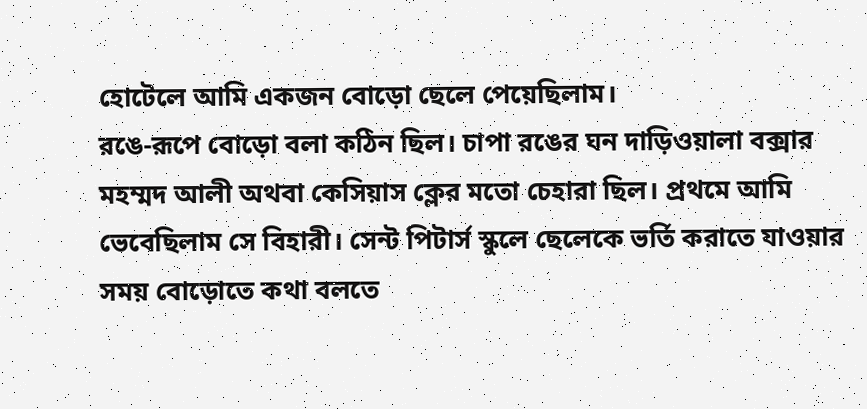হোটেলে আমি একজন বোড়ো ছেলে পেয়েছিলাম।
রঙে-রূপে বোড়ো বলা কঠিন ছিল। চাপা রঙের ঘন দাড়িওয়ালা বক্সার মহম্মদ আলী অথবা কেসিয়াস ক্লের মতো চেহারা ছিল। প্রথমে আমি
ভেবেছিলাম সে বিহারী। সেন্ট পিটার্স স্কুলে ছেলেকে ভর্তি করাতে যাওয়ার সময় বোড়োতে কথা বলতে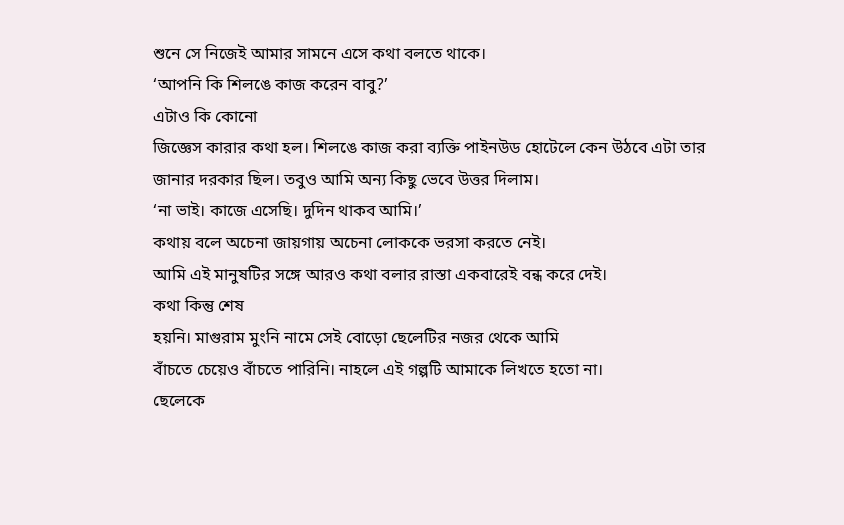শুনে সে নিজেই আমার সামনে এসে কথা বলতে থাকে।
‘আপনি কি শিলঙে কাজ করেন বাবু?’
এটাও কি কোনো
জিজ্ঞেস কারার কথা হল। শিলঙে কাজ করা ব্যক্তি পাইনউড হোটেলে কেন উঠবে এটা তার
জানার দরকার ছিল। তবুও আমি অন্য কিছু ভেবে উত্তর দিলাম।
‘না ভাই। কাজে এসেছি। দুদিন থাকব আমি।’
কথায় বলে অচেনা জায়গায় অচেনা লোককে ভরসা করতে নেই।
আমি এই মানুষটির সঙ্গে আরও কথা বলার রাস্তা একবারেই বন্ধ করে দেই।
কথা কিন্তু শেষ
হয়নি। মাগুরাম মুংনি নামে সেই বোড়ো ছেলেটির নজর থেকে আমি
বাঁচতে চেয়েও বাঁচতে পারিনি। নাহলে এই গল্পটি আমাকে লিখতে হতো না।
ছেলেকে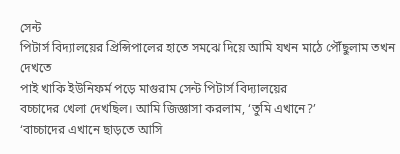সেন্ট
পিটার্স বিদ্যালয়ের প্রিন্সিপালের হাতে সমঝে দিয়ে আমি যখন মাঠে পৌঁছুলাম তখন দেখতে
পাই খাকি ইউনিফর্ম পড়ে মাগুরাম সেন্ট পিটার্স বিদ্যালয়ের
বচ্চাদের খেলা দেখছিল। আমি জিজ্ঞাসা করলাম, ‘তুমি এখানে?’
‘বাচ্চাদের এখানে ছাড়তে আসি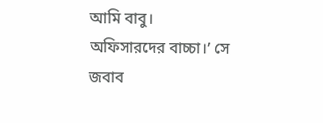আমি বাবু।
অফিসারদের বাচ্চা।’ সে জবাব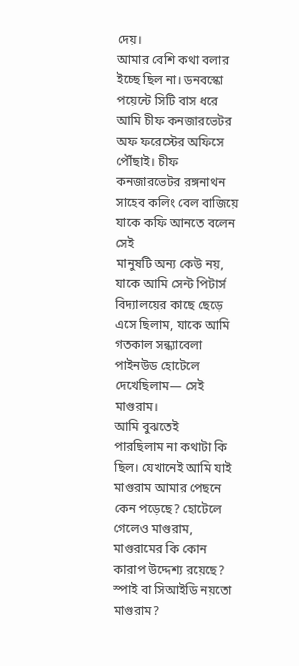দেয়।
আমার বেশি কথা বলার
ইচ্ছে ছিল না। ডনবস্কো পয়েন্টে সিটি বাস ধরে আমি চীফ কনজারভেটর অফ ফরেস্টের অফিসে
পৌঁছাই। চীফ কনজারভেটর রঙ্গনাথন সাহেব কলিং বেল বাজিয়ে যাকে কফি আনতে বলেন সেই
মানুষটি অন্য কেউ নয়, যাকে আমি সেন্ট পিটার্স বিদ্যালয়ের কাছে ছেড়ে এসে ছিলাম, যাকে আমি গতকাল সন্ধ্যাবেলা পাইনউড হোটেলে দেখেছিলাম— সেই
মাগুরাম।
আমি বুঝতেই
পারছিলাম না কথাটা কি ছিল। যেখানেই আমি যাই মাগুরাম আমার পেছনে কেন পড়েছে? হোটেলে গেলেও মাগুরাম, মাগুরামের কি কোন কারাপ উদ্দেশ্য রয়েছে? স্পাই বা সিআইডি নয়তো মাগুরাম?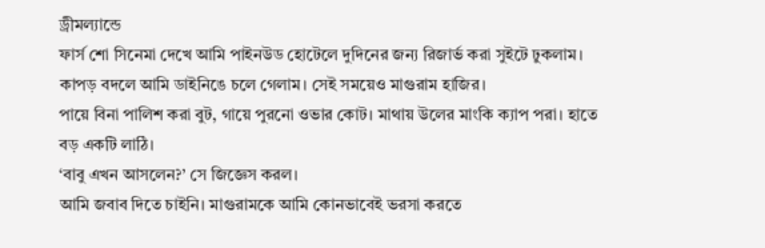ড্রীমল্যান্ডে
ফার্স শো সিনেমা দেখে আমি পাইনউড হোটেলে দুদিনের জন্য রিজার্ভ করা সুইটে ঢুকলাম। কাপড় বদলে আমি ডাইনিঙে চলে গেলাম। সেই সময়েও মাগুরাম হাজির।
পায়ে বিনা পালিশ করা বুট, গায়ে পুরনো ওভার কোট। মাথায় উলের মাংকি ক্যাপ পরা। হাতে
বড় একটি লাঠি।
‘বাবু এখন আসলেন?’ সে জিজ্ঞেস করল।
আমি জবাব দিতে চাইনি। মাগুরামকে আমি কোনভাবেই ভরসা করতে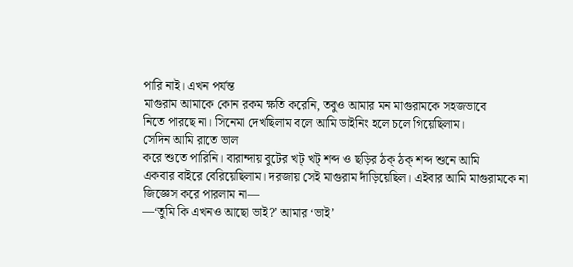পারি নাই। এখন পর্যন্ত
মাগুরাম আমাকে কোন রকম ক্ষতি করেনি, তবুও আমার মন মাগুরামকে সহজভাবে
নিতে পারছে না। সিনেমা দেখছিলাম বলে আমি ডাইনিং হলে চলে গিয়েছিলাম।
সেদিন আমি রাতে ভাল
করে শুতে পারিনি। বারান্দায় বুটের খট্ খট্ শব্দ ও ছড়ির ঠক্ ঠক্ শব্দ শুনে আমি
একবার বাইরে বেরিয়েছিলাম। দরজায় সেই মাগুরাম দাঁড়িয়েছিল। এইবার আমি মাগুরামকে না
জিজ্ঞেস করে পারলাম না—
—‘তুমি কি এখনও আছো ভাই?’ আমার ‘ভাই’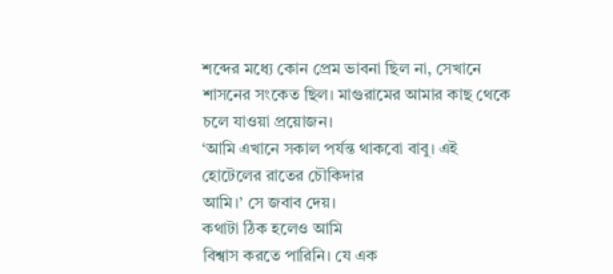শব্দের মধ্যে কোন প্রেম ভাবনা ছিল না, সেখানে
শাসনের সংকেত ছিল। মাগুরামের আমার কাছ থেকে চলে যাওয়া প্রয়োজন।
‘আমি এখানে সকাল পর্যন্ত থাকবো বাবু। এই হোটেলের রাতের চৌকিদার
আমি।’ সে জবাব দেয়।
কথাটা ঠিক হলেও আমি
বিশ্বাস করতে পারিনি। যে এক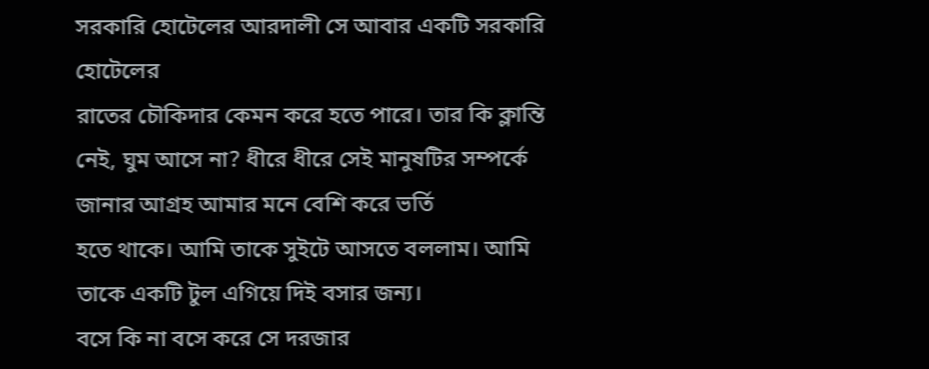সরকারি হোটেলের আরদালী সে আবার একটি সরকারি হোটেলের
রাতের চৌকিদার কেমন করে হতে পারে। তার কি ক্লান্তি নেই, ঘুম আসে না? ধীরে ধীরে সেই মানুষটির সম্পর্কে জানার আগ্রহ আমার মনে বেশি করে ভর্তি
হতে থাকে। আমি তাকে সুইটে আসতে বললাম। আমি তাকে একটি টুল এগিয়ে দিই বসার জন্য।
বসে কি না বসে করে সে দরজার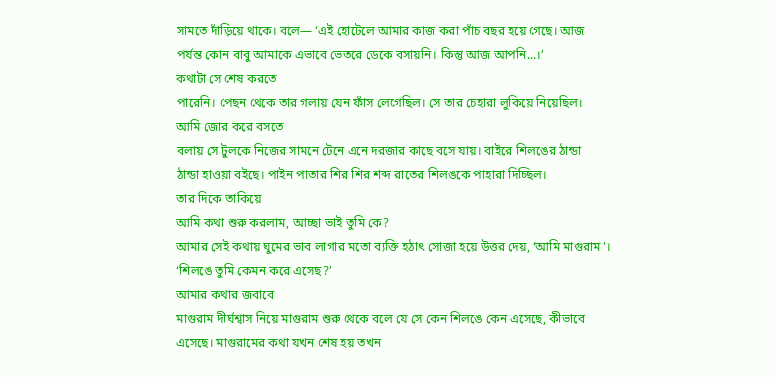সামতে দাঁড়িয়ে থাকে। বলে— ‘এই হোটেলে আমার কাজ করা পাঁচ বছর হয়ে গেছে। আজ
পর্যন্ত কোন বাবু আমাকে এভাবে ভেতরে ডেকে বসায়নি। কিন্তু আজ আপনি...।’
কথাটা সে শেষ করতে
পারেনি। পেছন থেকে তার গলায় যেন ফাঁস লেগেছিল। সে তার চেহারা লুকিয়ে নিয়েছিল।
আমি জোর করে বসতে
বলায় সে টুলকে নিজের সামনে টেনে এনে দরজার কাছে বসে যায়। বাইরে শিলঙের ঠান্ডা
ঠান্ডা হাওয়া বইছে। পাইন পাতার শির শির শব্দ রাতের শিলঙকে পাহারা দিচ্ছিল।
তার দিকে তাকিয়ে
আমি কথা শুরু করলাম, আচ্ছা ভাই তুমি কে?
আমার সেই কথায় ঘুমের ভাব লাগার মতো ব্যক্তি হঠাৎ সোজা হয়ে উত্তর দেয়, ‘আমি মাগুরাম’।
‘শিলঙে তুমি কেমন করে এসেছ?’
আমার কথার জবাবে
মাগুরাম দীর্ঘশ্বাস নিয়ে মাগুরাম শুরু থেকে বলে যে সে কেন শিলঙে কেন এসেছে, কীভাবে
এসেছে। মাগুরামের কথা যখন শেষ হয় তখন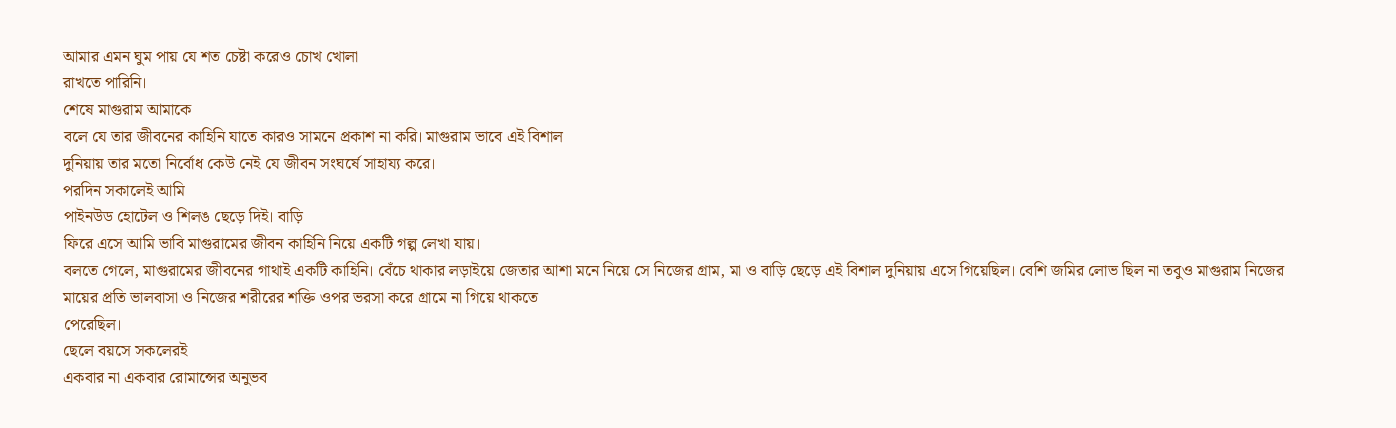আমার এমন ঘুম পায় যে শত চেষ্টা করেও চোখ খোলা
রাখতে পারিনি।
শেষে মাগুরাম আমাকে
বলে যে তার জীবনের কাহিনি যাতে কারও সামনে প্রকাশ না করি। মাগুরাম ভাবে এই বিশাল
দুনিয়ায় তার মতো নির্বোধ কেউ নেই যে জীবন সংঘর্ষে সাহায্য করে।
পরদিন সকালেই আমি
পাইনউড হোটেল ও শিলঙ ছেড়ে দিই। বাড়ি
ফিরে এসে আমি ভাবি মাগুরামের জীবন কাহিনি নিয়ে একটি গল্প লেখা যায়।
বলতে গেলে, মাগুরামের জীবনের গাথাই একটি কাহিনি। বেঁচে থাকার লড়াইয়ে জেতার আশা মনে নিয়ে সে নিজের গ্রাম, মা ও বাড়ি ছেড়ে এই বিশাল দুনিয়ায় এসে গিয়েছিল। বেশি জমির লোভ ছিল না তবুও মাগুরাম নিজের
মায়ের প্রতি ভালবাসা ও নিজের শরীরের শক্তি ওপর ভরসা করে গ্রামে না গিয়ে থাকতে
পেরেছিল।
ছেলে বয়সে সকলেরই
একবার না একবার রোমান্সের অনুভব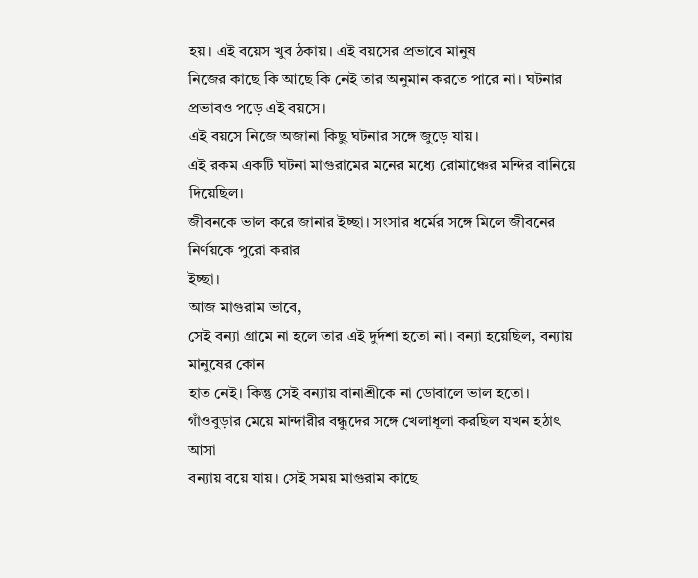হয়। এই বয়েস খুব ঠকায়। এই বয়সের প্রভাবে মানুষ
নিজের কাছে কি আছে কি নেই তার অনুমান করতে পারে না। ঘটনার প্রভাবও পড়ে এই বয়সে।
এই বয়সে নিজে অজানা কিছু ঘটনার সঙ্গে জুড়ে যায়।
এই রকম একটি ঘটনা মাগুরামের মনের মধ্যে রোমাঞ্চের মন্দির বানিয়ে দিয়েছিল।
জীবনকে ভাল করে জানার ইচ্ছা। সংসার ধর্মের সঙ্গে মিলে জীবনের নির্ণয়কে পুরো করার
ইচ্ছা।
আজ মাগুরাম ভাবে,
সেই বন্যা গ্রামে না হলে তার এই দুর্দশা হতো না। বন্যা হয়েছিল, বন্যায় মানুষের কোন
হাত নেই। কিন্তু সেই বন্যায় বানাশ্রীকে না ডোবালে ভাল হতো।
গাঁওবুড়ার মেয়ে মান্দারীর বন্ধুদের সঙ্গে খেলাধূলা করছিল যখন হঠাৎ আসা
বন্যায় বয়ে যায়। সেই সময় মাগুরাম কাছে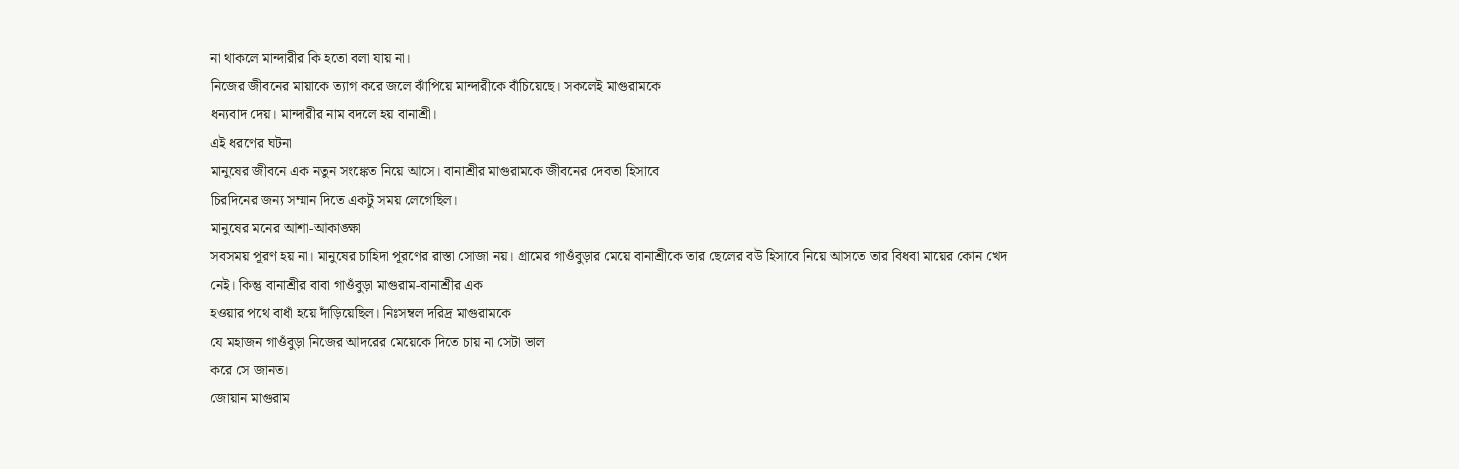না থাকলে মান্দারীর কি হতো বলা যায় না।
নিজের জীবনের মায়াকে ত্যাগ করে জলে ঝাঁপিয়ে মান্দারীকে বাঁচিয়েছে। সকলেই মাগুরামকে
ধন্যবাদ দেয়। মান্দারীর নাম বদলে হয় বানাশ্রী।
এই ধরণের ঘটনা
মানুষের জীবনে এক নতুন সংঙ্কেত নিয়ে আসে। বানাশ্রীর মাগুরামকে জীবনের দেবতা হিসাবে
চিরদিনের জন্য সম্মান দিতে একটু সময় লেগেছিল।
মানুষের মনের আশা-আকাঙ্ক্ষা
সবসময় পূরণ হয় না। মানুষের চাহিদা পূরণের রাস্তা সোজা নয়। গ্রামের গাওঁবুড়ার মেয়ে বানাশ্রীকে তার ছেলের বউ হিসাবে নিয়ে আসতে তার বিধবা মায়ের কোন খেদ
নেই। কিন্তু বানাশ্রীর বাবা গাওঁবুড়া মাগুরাম-বানাশ্রীর এক
হওয়ার পথে বাধাঁ হয়ে দাঁড়িয়েছিল। নিঃসম্বল দরিদ্র মাগুরামকে
যে মহাজন গাওঁবুড়া নিজের আদরের মেয়েকে দিতে চায় না সেটা ভাল
করে সে জানত।
জোয়ান মাগুরাম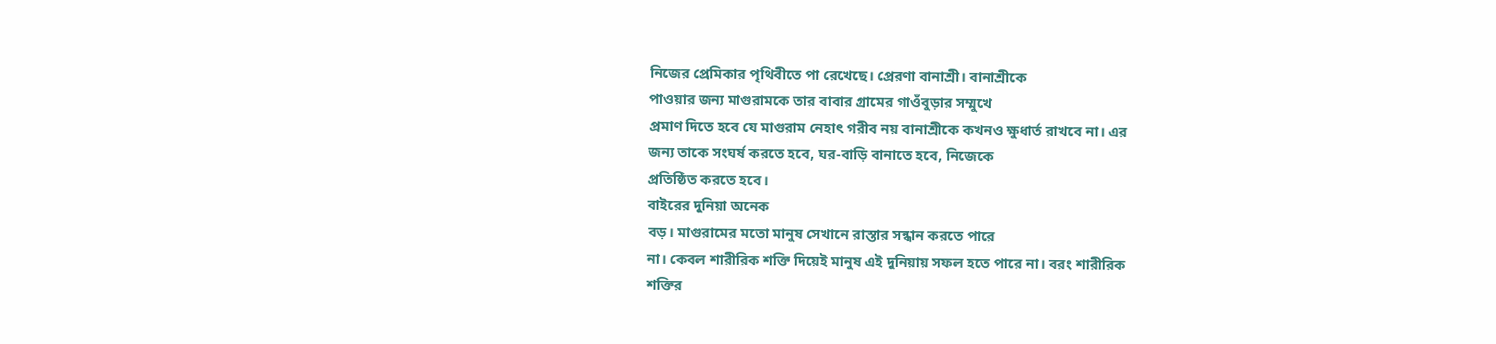নিজের প্রেমিকার পৃথিবীতে পা রেখেছে। প্রেরণা বানাশ্রী। বানাশ্রীকে
পাওয়ার জন্য মাগুরামকে তার বাবার গ্রামের গাওঁবুড়ার সম্মুখে
প্রমাণ দিতে হবে যে মাগুরাম নেহাৎ গরীব নয় বানাশ্রীকে কখনও ক্ষুধার্ত রাখবে না। এর
জন্য তাকে সংঘর্ষ করতে হবে, ঘর-বাড়ি বানাতে হবে, নিজেকে
প্রতিষ্ঠিত করতে হবে।
বাইরের দুনিয়া অনেক
বড়। মাগুরামের মতো মানুষ সেখানে রাস্তার সন্ধান করতে পারে
না। কেবল শারীরিক শক্তি দিয়েই মানুষ এই দুনিয়ায় সফল হতে পারে না। বরং শারীরিক
শক্তির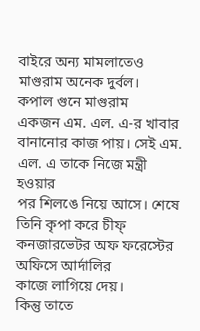বাইরে অন্য মামলাতেও মাগুরাম অনেক দুর্বল।
কপাল গুনে মাগুরাম
একজন এম. এল. এ-র খাবার বানানোর কাজ পায়। সেই এম. এল. এ তাকে নিজে মন্ত্রী হওয়ার
পর শিলঙে নিয়ে আসে। শেষে তিনি কৃপা করে চীফ্ কনজারভেটর অফ ফরেস্টের অফিসে আর্দালির
কাজে লাগিয়ে দেয়।
কিন্তু তাতে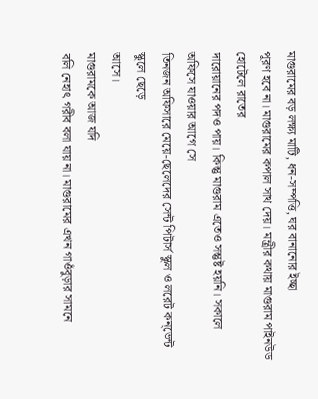মাগুরামের বড় লক্ষ্য মাটি, ধন-সম্পত্তি, ঘর বানানোর ইচ্ছা
পূরণ হবে না। মাগুরামের কপাল সাথ দেয়। মন্ত্রীর কথায় মাগুরাম পাইনউড হোটেলে রাতের
দারোয়ানের পদও পায়। কিন্তু মাগুরাম এতেও সন্তুষ্ট হয়নি। সকালে অফিসে যাওয়ার আগে সে
তিনজন অফিসারে মেয়ে-ছেলেদের সেন্ট পিটার্স স্কুল ও লরেট কন্ভেন্ট স্কুলে ছেড়ে
আসে।
মাগুরামকে আজ যদি
বলি নেহাৎ গরীব বলা যায় না। মাগুরামের এখন গাওঁবুড়ার সামনে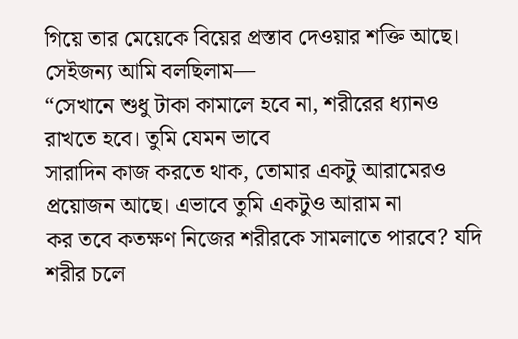গিয়ে তার মেয়েকে বিয়ের প্রস্তাব দেওয়ার শক্তি আছে। সেইজন্য আমি বলছিলাম—
“সেখানে শুধু টাকা কামালে হবে না, শরীরের ধ্যানও রাখতে হবে। তুমি যেমন ভাবে
সারাদিন কাজ করতে থাক, তোমার একটু আরামেরও প্রয়োজন আছে। এভাবে তুমি একটুও আরাম না
কর তবে কতক্ষণ নিজের শরীরকে সামলাতে পারবে? যদি শরীর চলে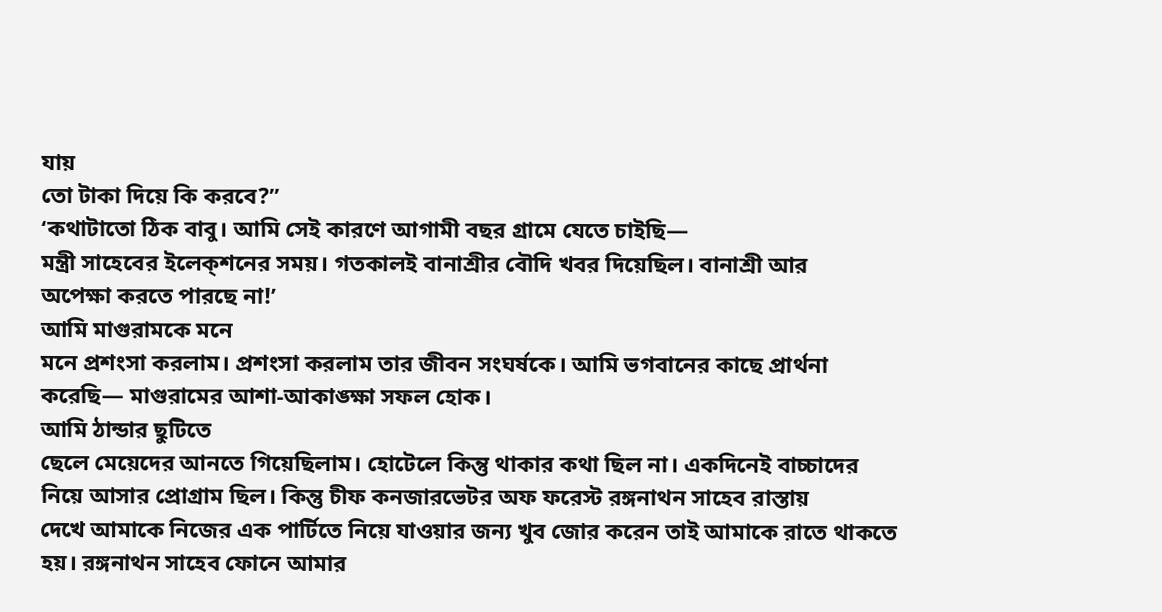যায়
তো টাকা দিয়ে কি করবে?”
‘কথাটাতো ঠিক বাবু। আমি সেই কারণে আগামী বছর গ্রামে যেতে চাইছি—
মন্ত্রী সাহেবের ইলেক্শনের সময়। গতকালই বানাশ্রীর বৌদি খবর দিয়েছিল। বানাশ্রী আর
অপেক্ষা করতে পারছে না!’
আমি মাগুরামকে মনে
মনে প্রশংসা করলাম। প্রশংসা করলাম তার জীবন সংঘর্ষকে। আমি ভগবানের কাছে প্রার্থনা
করেছি— মাগুরামের আশা-আকাঙ্ক্ষা সফল হোক।
আমি ঠান্ডার ছুটিতে
ছেলে মেয়েদের আনতে গিয়েছিলাম। হোটেলে কিন্তু থাকার কথা ছিল না। একদিনেই বাচ্চাদের
নিয়ে আসার প্রোগ্রাম ছিল। কিন্তু চীফ কনজারভেটর অফ ফরেস্ট রঙ্গনাথন সাহেব রাস্তায়
দেখে আমাকে নিজের এক পার্টিতে নিয়ে যাওয়ার জন্য খুব জোর করেন তাই আমাকে রাতে থাকতে
হয়। রঙ্গনাথন সাহেব ফোনে আমার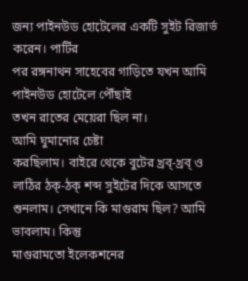জন্য পাইনউড হোটেলের একটি সুইট রিজার্ভ করেন। পার্টির
পর রঙ্গনাথন সাহেবের গাড়িতে যখন আমি পাইনউড হোটেলে পৌঁছাই
তখন রাতের মেয়েরা ছিল না।
আমি ঘুমানোর চেষ্টা
করছিলাম। বাইরে থেকে বুটের খ্রব্-খ্রব্ ও লাঠির ঠক্-ঠক্ শব্দ সুইটের দিকে আসতে
শুনলাম। সেখানে কি মাগুরাম ছিল? আমি ভাবলাম। কিন্তু
মাগুরামতো ইলেকশনের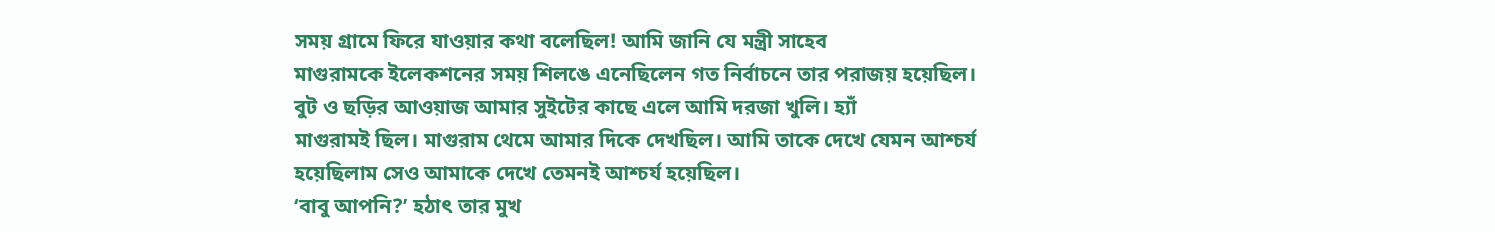সময় গ্রামে ফিরে যাওয়ার কথা বলেছিল! আমি জানি যে মন্ত্রী সাহেব
মাগুরামকে ইলেকশনের সময় শিলঙে এনেছিলেন গত নির্বাচনে তার পরাজয় হয়েছিল।
বুট ও ছড়ির আওয়াজ আমার সুইটের কাছে এলে আমি দরজা খুলি। হ্যাঁ
মাগুরামই ছিল। মাগুরাম থেমে আমার দিকে দেখছিল। আমি তাকে দেখে যেমন আশ্চর্য
হয়েছিলাম সেও আমাকে দেখে তেমনই আশ্চর্য হয়েছিল।
‘বাবু আপনি?’ হঠাৎ তার মুখ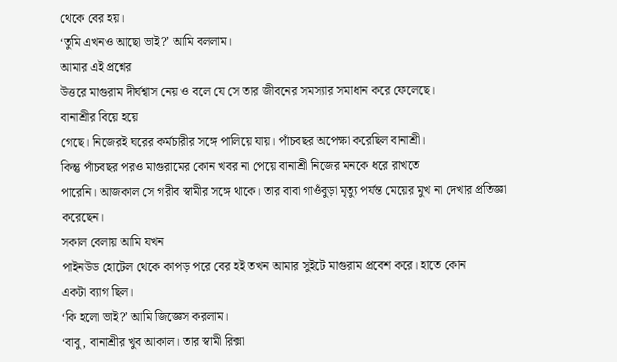থেকে বের হয়।
‘তুমি এখনও আছো ভাই?’ আমি বললাম।
আমার এই প্রশ্নের
উত্তরে মাগুরাম দীর্ঘশ্বাস নেয় ও বলে যে সে তার জীবনের সমস্যার সমাধান করে ফেলেছে।
বানাশ্রীর বিয়ে হয়ে
গেছে। নিজেরই ঘরের কর্মচারীর সঙ্গে পালিয়ে যায়। পাঁচবছর অপেক্ষা করেছিল বানাশ্রী।
কিন্তু পাঁচবছর পরও মাগুরামের কোন খবর না পেয়ে বানাশ্রী নিজের মনকে ধরে রাখতে
পারেনি। আজকাল সে গরীব স্বামীর সঙ্গে থাকে। তার বাবা গাওঁবুড়া মৃত্যু পর্যন্ত মেয়ের মুখ না দেখার প্রতিজ্ঞা করেছেন।
সকাল বেলায় আমি যখন
পাইনউড হোটেল থেকে কাপড় পরে বের হই তখন আমার সুইটে মাগুরাম প্রবেশ করে। হাতে কোন
একটা ব্যাগ ছিল।
‘কি হলো ভাই?’ আমি জিজ্ঞেস করলাম।
‘বাবু, বানাশ্রীর খুব আকাল। তার স্বামী রিক্সা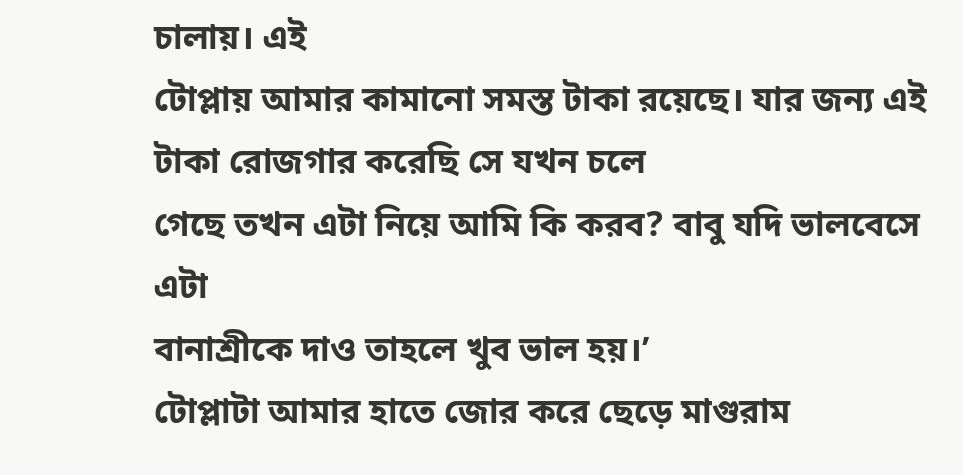চালায়। এই
টোপ্লায় আমার কামানো সমস্ত টাকা রয়েছে। যার জন্য এই টাকা রোজগার করেছি সে যখন চলে
গেছে তখন এটা নিয়ে আমি কি করব? বাবু যদি ভালবেসে এটা
বানাশ্রীকে দাও তাহলে খুব ভাল হয়।’
টোপ্লাটা আমার হাতে জোর করে ছেড়ে মাগুরাম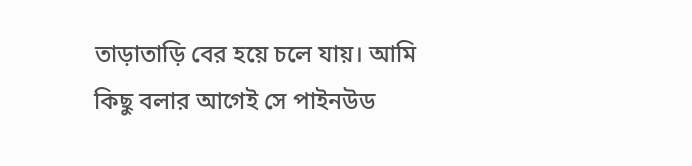তাড়াতাড়ি বের হয়ে চলে যায়। আমি কিছু বলার আগেই সে পাইনউড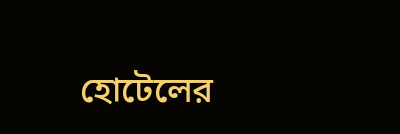হোটেলের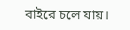বাইরে চলে যায়।